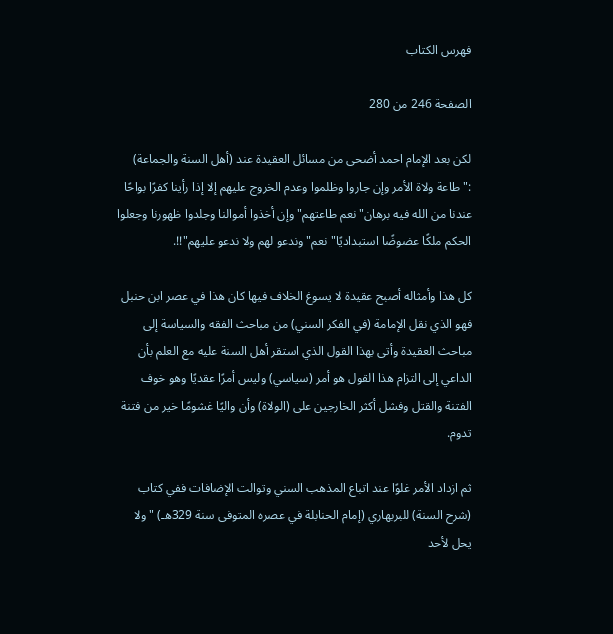فهرس الكتاب

الصفحة 246 من 280

لكن بعد الإمام احمد أضحى من مسائل العقيدة عند (أهل السنة والجماعة) :"طاعة ولاة الأمر وإن جاروا وظلموا وعدم الخروج عليهم إلا إذا رأينا كفرًا بواحًا عندنا من الله فيه برهان"نعم طاعتهم"وإن أخذوا أموالنا وجلدوا ظهورنا وجعلوا الحكم ملكًا عضوضًا استبداديًا"نعم"وندعو لهم ولا ندعو عليهم"!!.

كل هذا وأمثاله أصبح عقيدة لا يسوغ الخلاف فيها كان هذا في عصر ابن حنبل فهو الذي نقل الإمامة (في الفكر السني) من مباحث الفقه والسياسة إلى مباحث العقيدة وأتى بهذا القول الذي استقر أهل السنة عليه مع العلم بأن الداعي إلى التزام هذا القول هو أمر (سياسي) وليس أمرًا عقديًا وهو خوف الفتنة والقتل وفشل أكثر الخارجين على (الولاة) وأن واليًا غشومًا خير من فتنة تدوم.

ثم ازداد الأمر غلوًا عند اتباع المذهب السني وتوالت الإضافات ففي كتاب (شرح السنة) للبربهاري (إمام الحنابلة في عصره المتوفى سنة 329هـ) "ولا يحل لأحد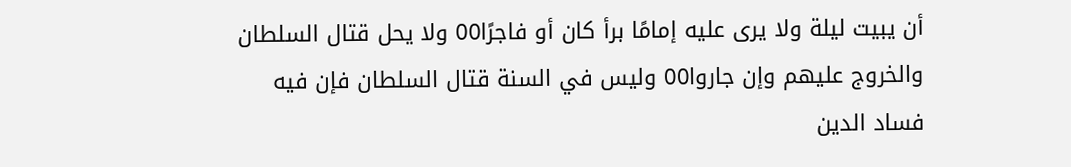أن يبيت ليلة ولا يرى عليه إمامًا برأ كان أو فاجرًا00 ولا يحل قتال السلطان والخروج عليهم وإن جاروا00 وليس في السنة قتال السلطان فإن فيه فساد الدين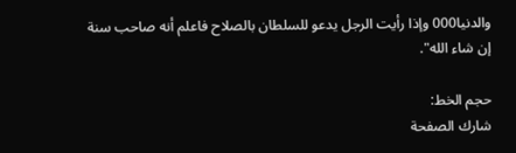والدنيا000 وإذا رأيت الرجل يدعو للسلطان بالصلاح فاعلم أنه صاحب سنة إن شاء الله".

حجم الخط:
شارك الصفحة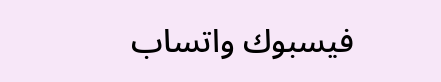فيسبوك واتساب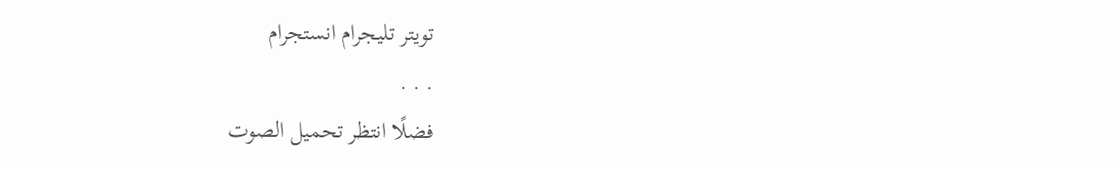تويتر تليجرام انستجرام
. . .
فضلًا انتظر تحميل الصوت